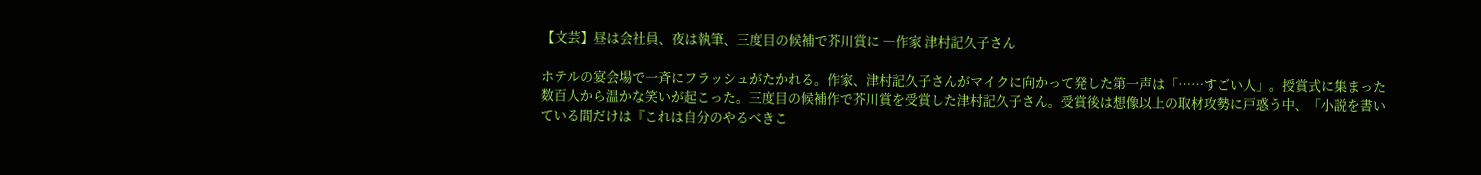【文芸】昼は会社員、夜は執筆、三度目の候補で芥川賞に ―作家 津村記久子さん

ホテルの宴会場で一斉にフラッシュがたかれる。作家、津村記久子さんがマイクに向かって発した第一声は「……すごい人」。授賞式に集まった数百人から温かな笑いが起こった。三度目の候補作で芥川賞を受賞した津村記久子さん。受賞後は想像以上の取材攻勢に戸惑う中、「小説を書いている間だけは『これは自分のやるべきこ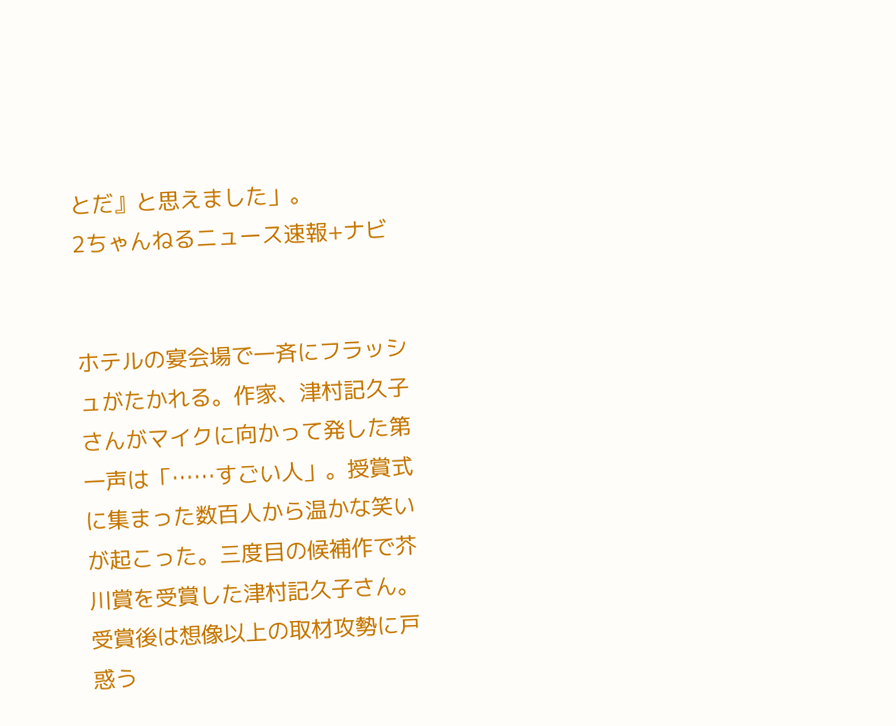とだ』と思えました」。
2ちゃんねるニュース速報+ナビ


ホテルの宴会場で一斉にフラッシュがたかれる。作家、津村記久子さんがマイクに向かって発した第一声は「……すごい人」。授賞式に集まった数百人から温かな笑いが起こった。三度目の候補作で芥川賞を受賞した津村記久子さん。受賞後は想像以上の取材攻勢に戸惑う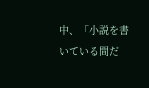中、「小説を書いている間だ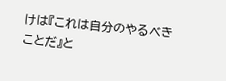けは『これは自分のやるべきことだ』と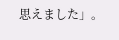思えました」。